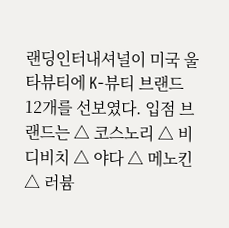랜딩인터내셔널이 미국 울타뷰티에 K-뷰티 브랜드 12개를 선보였다. 입점 브랜드는 △ 코스노리 △ 비디비치 △ 야다 △ 메노킨 △ 러븀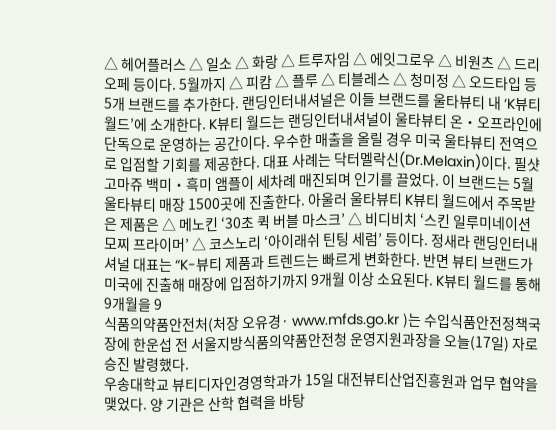△ 헤어플러스 △ 일소 △ 화랑 △ 트루자임 △ 에잇그로우 △ 비원츠 △ 드리오페 등이다. 5월까지 △ 피캄 △ 플루 △ 티블레스 △ 청미정 △ 오드타입 등 5개 브랜드를 추가한다. 랜딩인터내셔널은 이들 브랜드를 울타뷰티 내 ‘K뷰티 월드’에 소개한다. K뷰티 월드는 랜딩인터내셔널이 울타뷰티 온‧오프라인에 단독으로 운영하는 공간이다. 우수한 매출을 올릴 경우 미국 울타뷰티 전역으로 입점할 기회를 제공한다. 대표 사례는 닥터멜락신(Dr.Melaxin)이다. 필샷 고마쥬 백미‧흑미 앰플이 세차례 매진되며 인기를 끌었다. 이 브랜드는 5월 울타뷰티 매장 1500곳에 진출한다. 아울러 울타뷰티 K뷰티 월드에서 주목받은 제품은 △ 메노킨 ‘30초 퀵 버블 마스크’ △ 비디비치 ‘스킨 일루미네이션 모찌 프라이머’ △ 코스노리 ‘아이래쉬 틴팅 세럼’ 등이다. 정새라 랜딩인터내셔널 대표는 “K-뷰티 제품과 트렌드는 빠르게 변화한다. 반면 뷰티 브랜드가 미국에 진출해 매장에 입점하기까지 9개월 이상 소요된다. K뷰티 월드를 통해 9개월을 9
식품의약품안전처(처장 오유경· www.mfds.go.kr )는 수입식품안전정책국장에 한운섭 전 서울지방식품의약품안전청 운영지원과장을 오늘(17일) 자로 승진 발령했다.
우송대학교 뷰티디자인경영학과가 15일 대전뷰티산업진흥원과 업무 협약을 맺었다. 양 기관은 산학 협력을 바탕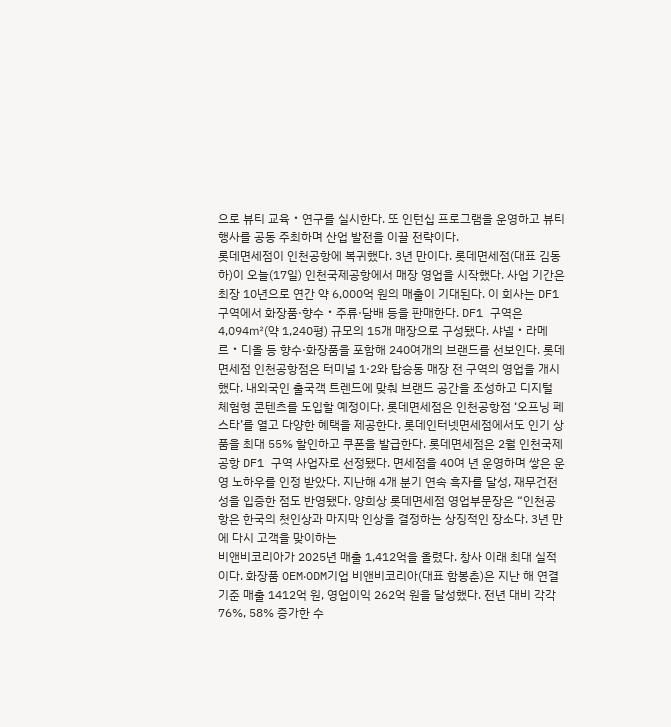으로 뷰티 교육‧연구를 실시한다. 또 인턴십 프로그램을 운영하고 뷰티 행사를 공동 주최하며 산업 발전을 이끌 전략이다.
롯데면세점이 인천공항에 복귀했다. 3년 만이다. 롯데면세점(대표 김동하)이 오늘(17일) 인천국제공항에서 매장 영업을 시작했다. 사업 기간은 최장 10년으로 연간 약 6,000억 원의 매출이 기대된다. 이 회사는 DF1 구역에서 화장품·향수‧주류·담배 등을 판매한다. DF1 구역은 4,094㎡(약 1,240평) 규모의 15개 매장으로 구성됐다. 샤넬‧라메르‧디올 등 향수·화장품을 포함해 240여개의 브랜드를 선보인다. 롯데면세점 인천공항점은 터미널 1·2와 탑승동 매장 전 구역의 영업을 개시했다. 내외국인 출국객 트렌드에 맞춰 브랜드 공간을 조성하고 디지털 체험형 콘텐츠를 도입할 예정이다. 롯데면세점은 인천공항점 ‘오프닝 페스타’를 열고 다양한 혜택을 제공한다. 롯데인터넷면세점에서도 인기 상품을 최대 55% 할인하고 쿠폰을 발급한다. 롯데면세점은 2월 인천국제공항 DF1 구역 사업자로 선정됐다. 면세점을 40여 년 운영하며 쌓은 운영 노하우를 인정 받았다. 지난해 4개 분기 연속 흑자를 달성, 재무건전성을 입증한 점도 반영됐다. 양희상 롯데면세점 영업부문장은 “인천공항은 한국의 첫인상과 마지막 인상을 결정하는 상징적인 장소다. 3년 만에 다시 고객을 맞이하는
비앤비코리아가 2025년 매출 1,412억을 올렸다. 창사 이래 최대 실적이다. 화장품 OEM‧ODM기업 비앤비코리아(대표 함봉춘)은 지난 해 연결기준 매출 1412억 원, 영업이익 262억 원을 달성했다. 전년 대비 각각 76%, 58% 증가한 수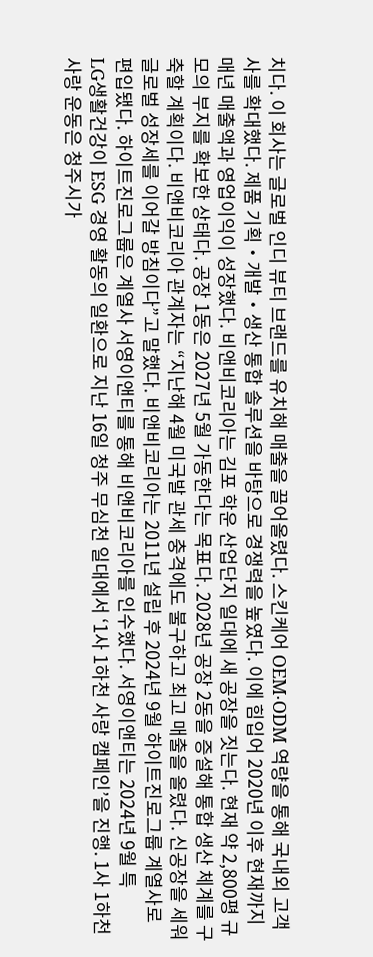치다. 이 회사는 글로벌 인디 뷰티 브랜드를 유치해 매출을 끌어올렸다. 스킨케어 OEM‧ODM 역량을 통해 국내외 고객사를 확대했다. 제품 기획‧개발‧생산 통합 솔루션을 바탕으로 경쟁력을 높였다. 이에 힘입어 2020년 이후 현재까지 매년 매출액과 영업이익이 성장했다. 비앤비코리아는 김포 학운 산업단지 일대에 새 공장을 짓는다. 현재 약 2,800평 규모의 부지를 확보한 상태다. 공장 1동은 2027년 5월 가동한다는 목표다. 2028년 공장 2동을 증설해 통합 생산 체계를 구축할 계획이다. 비앤비코리아 관계자는 “지난해 4월 미국발 관세 충격에도 불구하고 최고 매출을 올렸다. 신공장을 세워 글로벌 성장세를 이어갈 방침이다”고 말했다. 비앤비코리아는 2011년 설립 후 2024년 9월 하이트진로그룹 계열사로 편입됐다. 하이트진로그룹은 계열사 서영이앤티를 통해 비앤비코리아를 인수했다. 서영이앤티는 2024년 9월 특
LG생활건강이 ESG 경영 활동의 일환으로 지난 16일 청주 무심천 일대에서 ‘1사 1하천 사랑 캠페인’을 진행. 1사 1하천 사랑 운동은 청주시가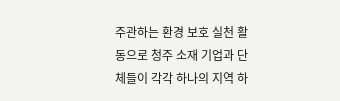주관하는 환경 보호 실천 활동으로 청주 소재 기업과 단체들이 각각 하나의 지역 하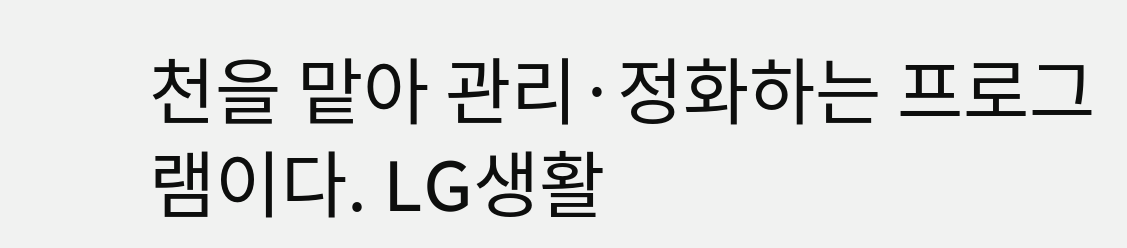천을 맡아 관리·정화하는 프로그램이다. LG생활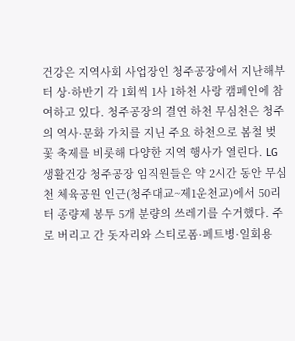건강은 지역사회 사업장인 청주공장에서 지난해부터 상·하반기 각 1회씩 1사 1하천 사랑 캠페인에 참여하고 있다. 청주공장의 결연 하천 무심천은 청주의 역사·문화 가치를 지닌 주요 하천으로 봄철 벚꽃 축제를 비롯해 다양한 지역 행사가 열린다. LG생활건강 청주공장 임직원들은 약 2시간 동안 무심천 체육공원 인근(청주대교~제1운천교)에서 50리터 종량제 봉투 5개 분량의 쓰레기를 수거했다. 주로 버리고 간 돗자리와 스티로폼·페트병·일회용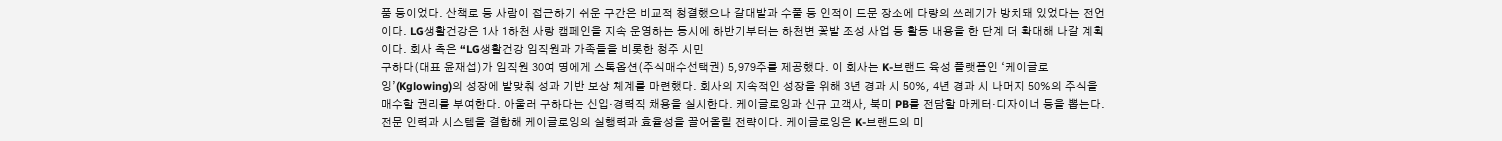품 등이었다. 산책로 등 사람이 접근하기 쉬운 구간은 비교적 청결했으나 갈대밭과 수풀 등 인적이 드문 장소에 다량의 쓰레기가 방치돼 있었다는 전언이다. LG생활건강은 1사 1하천 사랑 캠페인을 지속 운영하는 동시에 하반기부터는 하천변 꽃밭 조성 사업 등 활동 내용을 한 단계 더 확대해 나갈 계획이다. 회사 측은 “LG생활건강 임직원과 가족들을 비롯한 청주 시민
구하다(대표 윤재섭)가 임직원 30여 명에게 스톡옵션(주식매수선택권) 5,979주를 제공했다. 이 회사는 K-브랜드 육성 플랫폼인 ‘케이글로잉’(Kglowing)의 성장에 발맞춰 성과 기반 보상 체계를 마련했다. 회사의 지속적인 성장을 위해 3년 경과 시 50%, 4년 경과 시 나머지 50%의 주식을 매수할 권리를 부여한다. 아울러 구하다는 신입‧경력직 채용을 실시한다. 케이글로잉과 신규 고객사, 북미 PB를 전담할 마케터‧디자이너 등을 뽑는다. 전문 인력과 시스템을 결합해 케이글로잉의 실행력과 효율성을 끌어올릴 전략이다. 케이글로잉은 K-브랜드의 미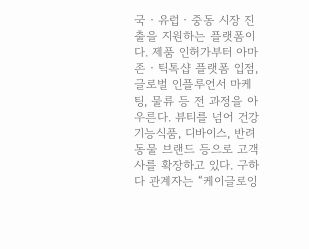국‧유럽‧중동 시장 진출을 지원하는 플랫폼이다. 제품 인허가부터 아마존‧틱톡샵 플랫폼 입점, 글로벌 인플루언서 마케팅, 물류 등 전 과정을 아우른다. 뷰티를 넘어 건강기능식품, 디바이스, 반려동물 브랜드 등으로 고객사를 확장하고 있다. 구하다 관계자는 “케이글로잉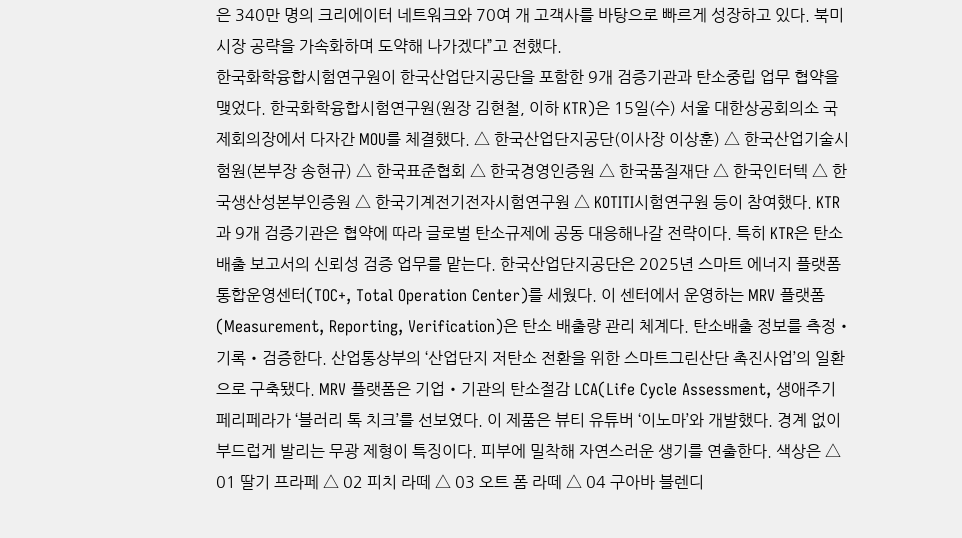은 340만 명의 크리에이터 네트워크와 70여 개 고객사를 바탕으로 빠르게 성장하고 있다. 북미시장 공략을 가속화하며 도약해 나가겠다”고 전했다.
한국화학융합시험연구원이 한국산업단지공단을 포함한 9개 검증기관과 탄소중립 업무 협약을 맺었다. 한국화학융합시험연구원(원장 김현철, 이하 KTR)은 15일(수) 서울 대한상공회의소 국제회의장에서 다자간 MOU를 체결했다. △ 한국산업단지공단(이사장 이상훈) △ 한국산업기술시험원(본부장 송현규) △ 한국표준협회 △ 한국경영인증원 △ 한국품질재단 △ 한국인터텍 △ 한국생산성본부인증원 △ 한국기계전기전자시험연구원 △ KOTITI시험연구원 등이 참여했다. KTR과 9개 검증기관은 협약에 따라 글로벌 탄소규제에 공동 대응해나갈 전략이다. 특히 KTR은 탄소배출 보고서의 신뢰성 검증 업무를 맡는다. 한국산업단지공단은 2025년 스마트 에너지 플랫폼 통합운영센터(TOC+, Total Operation Center)를 세웠다. 이 센터에서 운영하는 MRV 플랫폼(Measurement, Reporting, Verification)은 탄소 배출량 관리 체계다. 탄소배출 정보를 측정‧기록‧검증한다. 산업통상부의 ‘산업단지 저탄소 전환을 위한 스마트그린산단 촉진사업’의 일환으로 구축됐다. MRV 플랫폼은 기업‧기관의 탄소절감 LCA(Life Cycle Assessment, 생애주기
페리페라가 ‘블러리 톡 치크’를 선보였다. 이 제품은 뷰티 유튜버 ‘이노마’와 개발했다. 경계 없이 부드럽게 발리는 무광 제형이 특징이다. 피부에 밀착해 자연스러운 생기를 연출한다. 색상은 △ 01 딸기 프라페 △ 02 피치 라떼 △ 03 오트 폼 라떼 △ 04 구아바 블렌디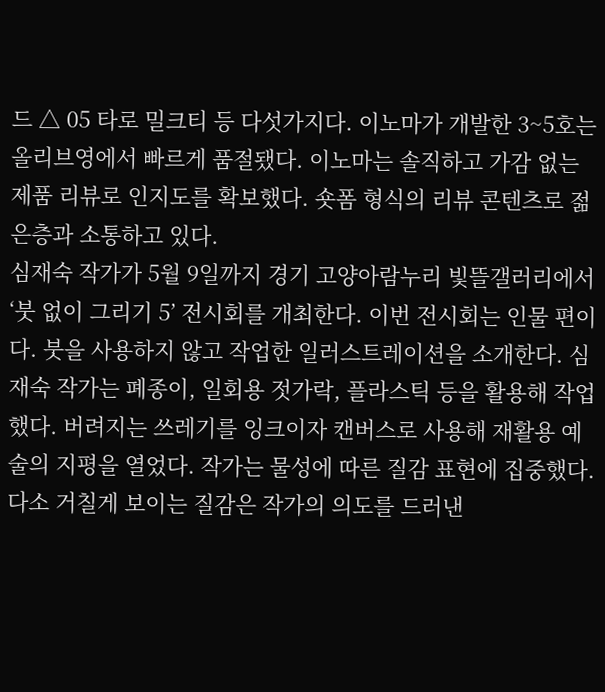드 △ 05 타로 밀크티 등 다섯가지다. 이노마가 개발한 3~5호는 올리브영에서 빠르게 품절됐다. 이노마는 솔직하고 가감 없는 제품 리뷰로 인지도를 확보했다. 숏폼 형식의 리뷰 콘텐츠로 젊은층과 소통하고 있다.
심재숙 작가가 5월 9일까지 경기 고양아람누리 빛뜰갤러리에서 ‘붓 없이 그리기 5’ 전시회를 개최한다. 이번 전시회는 인물 편이다. 붓을 사용하지 않고 작업한 일러스트레이션을 소개한다. 심재숙 작가는 폐종이, 일회용 젓가락, 플라스틱 등을 활용해 작업했다. 버려지는 쓰레기를 잉크이자 캔버스로 사용해 재활용 예술의 지평을 열었다. 작가는 물성에 따른 질감 표현에 집중했다. 다소 거칠게 보이는 질감은 작가의 의도를 드러낸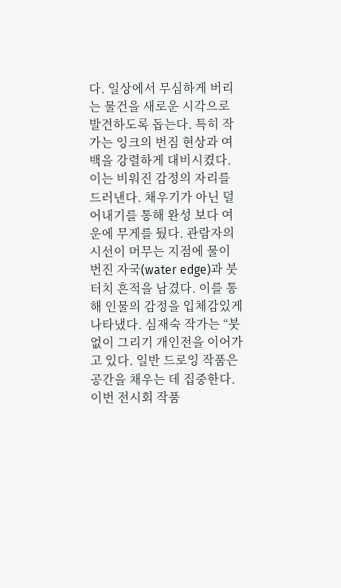다. 일상에서 무심하게 버리는 물건을 새로운 시각으로 발견하도록 돕는다. 특히 작가는 잉크의 번짐 현상과 여백을 강렬하게 대비시켰다. 이는 비워진 감정의 자리를 드러낸다. 채우기가 아닌 덜어내기를 통해 완성 보다 여운에 무게를 뒀다. 관람자의 시선이 머무는 지점에 물이 번진 자국(water edge)과 붓 터치 흔적을 남겼다. 이를 통해 인물의 감정을 입체감있게 나타냈다. 심재숙 작가는 “붓 없이 그리기 개인전을 이어가고 있다. 일반 드로잉 작품은 공간을 채우는 데 집중한다. 이번 전시회 작품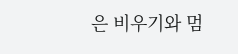은 비우기와 멈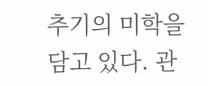추기의 미학을 담고 있다. 관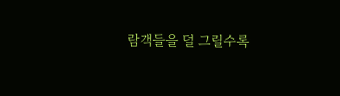람객들을 덜 그릴수록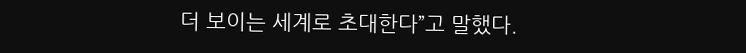더 보이는 세계로 초대한다”고 말했다.